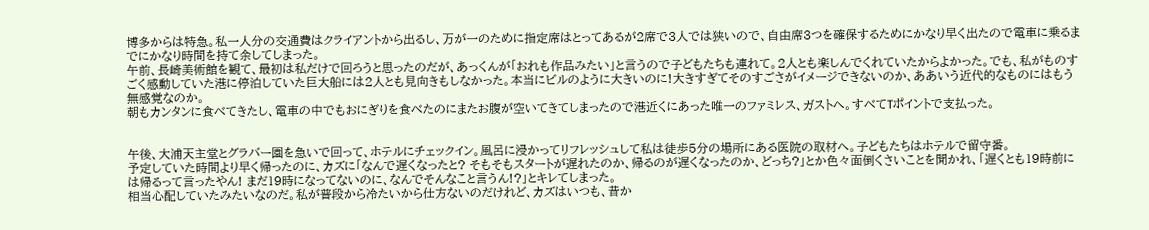博多からは特急。私一人分の交通費はクライアントから出るし、万が一のために指定席はとってあるが2席で3人では狭いので、自由席3つを確保するためにかなり早く出たので電車に乗るまでにかなり時間を持て余してしまった。
午前、長崎美術館を観て、最初は私だけで回ろうと思ったのだが、あっくんが「おれも作品みたい」と言うので子どもたちも連れて。2人とも楽しんでくれていたからよかった。でも、私がものすごく感動していた港に停泊していた巨大船には2人とも見向きもしなかった。本当にビルのように大きいのに!大きすぎてそのすごさがイメージできないのか、ああいう近代的なものにはもう無感覚なのか。
朝もカンタンに食べてきたし、電車の中でもおにぎりを食べたのにまたお腹が空いてきてしまったので港近くにあった唯一のファミレス、ガストへ。すべてTポイントで支払った。


午後、大浦天主堂とグラバー園を急いで回って、ホテルにチェックイン。風呂に浸かってリフレッシュして私は徒歩5分の場所にある医院の取材へ。子どもたちはホテルで留守番。
予定していた時間より早く帰ったのに、カズに「なんで遅くなったと? そもそもスタートが遅れたのか、帰るのが遅くなったのか、どっち?」とか色々面倒くさいことを聞かれ、「遅くとも19時前には帰るって言ったやん! まだ19時になってないのに、なんでそんなこと言うん!?」とキレてしまった。
相当心配していたみたいなのだ。私が普段から冷たいから仕方ないのだけれど、カズはいつも、昔か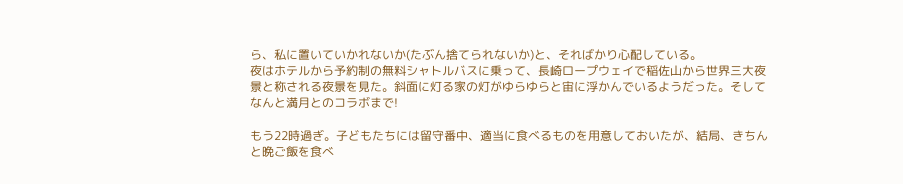ら、私に置いていかれないか(たぶん捨てられないか)と、そればかり心配している。
夜はホテルから予約制の無料シャトルバスに乗って、長崎ロープウェイで稲佐山から世界三大夜景と称される夜景を見た。斜面に灯る家の灯がゆらゆらと宙に浮かんでいるようだった。そしてなんと満月とのコラボまで!

もう22時過ぎ。子どもたちには留守番中、適当に食べるものを用意しておいたが、結局、きちんと晩ご飯を食べ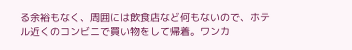る余裕もなく、周囲には飲食店など何もないので、ホテル近くのコンビニで買い物をして帰着。ワンカ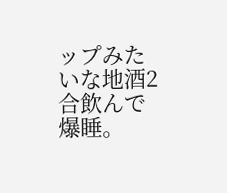ップみたいな地酒2合飲んで爆睡。